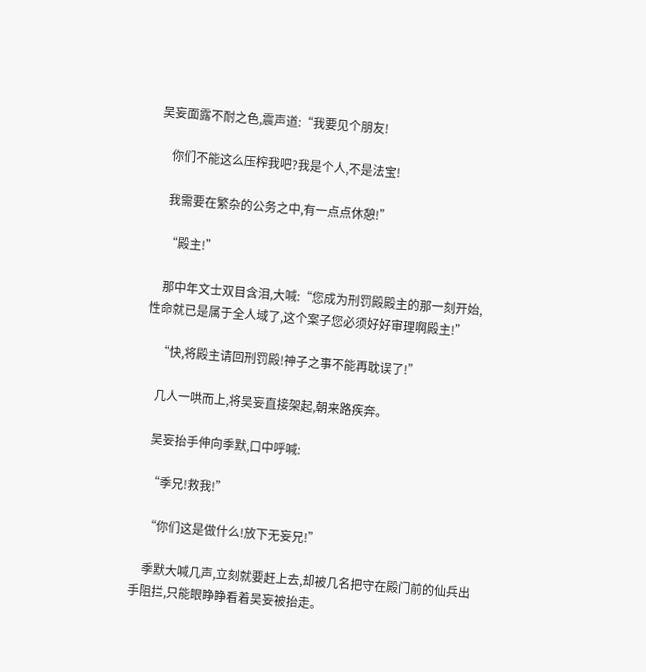吴妄面露不耐之色,震声道:“我要见个朋友!

    你们不能这么压榨我吧?我是个人,不是法宝!

    我需要在繁杂的公务之中,有一点点休憩!”

    “殿主!”

    那中年文士双目含泪,大喊:“您成为刑罚殿殿主的那一刻开始,性命就已是属于全人域了,这个案子您必须好好审理啊殿主!”

    “快,将殿主请回刑罚殿!神子之事不能再耽误了!”

    几人一哄而上,将吴妄直接架起,朝来路疾奔。

    吴妄抬手伸向季默,口中呼喊:

    “季兄!救我!”

    “你们这是做什么!放下无妄兄!”

    季默大喊几声,立刻就要赶上去,却被几名把守在殿门前的仙兵出手阻拦,只能眼睁睁看着吴妄被抬走。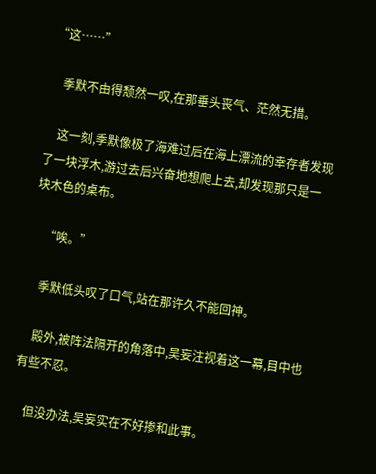“这……”

    季默不由得颓然一叹,在那垂头丧气、茫然无措。

    这一刻,季默像极了海难过后在海上漂流的幸存者发现了一块浮木,游过去后兴奋地想爬上去,却发现那只是一块木色的桌布。

    “唉。”

    季默低头叹了口气,站在那许久不能回神。

    殿外,被阵法隔开的角落中,吴妄注视着这一幕,目中也有些不忍。

    但没办法,吴妄实在不好掺和此事。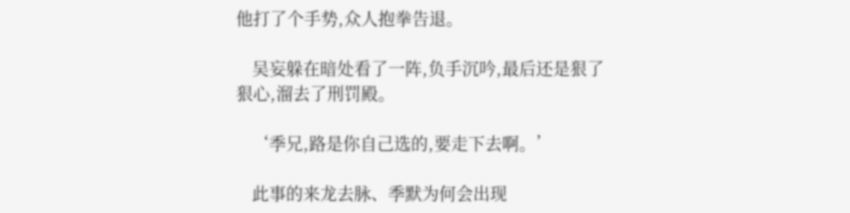他打了个手势,众人抱拳告退。

    吴妄躲在暗处看了一阵,负手沉吟,最后还是狠了狠心,溜去了刑罚殿。

    ‘季兄,路是你自己选的,要走下去啊。’

    此事的来龙去脉、季默为何会出现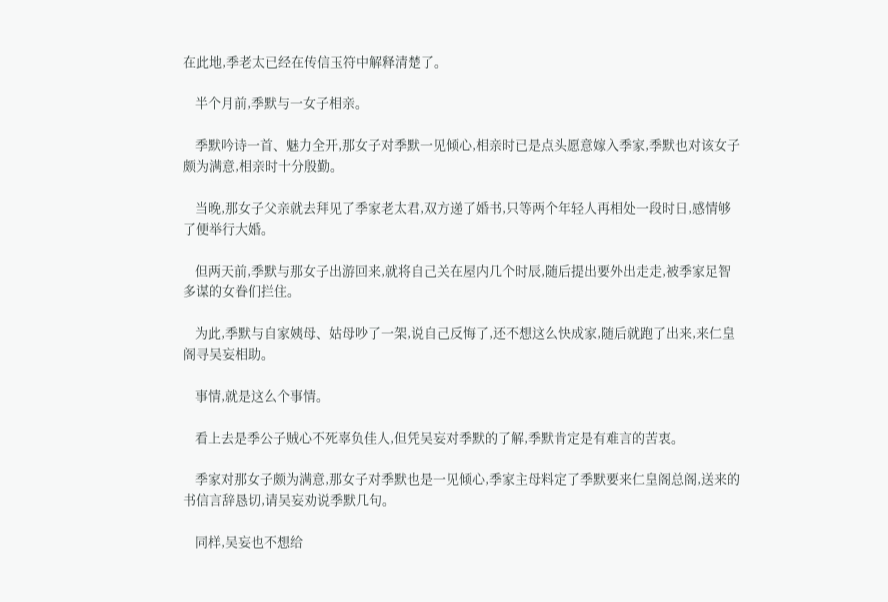在此地,季老太已经在传信玉符中解释清楚了。

    半个月前,季默与一女子相亲。

    季默吟诗一首、魅力全开,那女子对季默一见倾心,相亲时已是点头愿意嫁入季家,季默也对该女子颇为满意,相亲时十分殷勤。

    当晚,那女子父亲就去拜见了季家老太君,双方递了婚书,只等两个年轻人再相处一段时日,感情够了便举行大婚。

    但两天前,季默与那女子出游回来,就将自己关在屋内几个时辰,随后提出要外出走走,被季家足智多谋的女眷们拦住。

    为此,季默与自家姨母、姑母吵了一架,说自己反悔了,还不想这么快成家,随后就跑了出来,来仁皇阁寻吴妄相助。

    事情,就是这么个事情。

    看上去是季公子贼心不死辜负佳人,但凭吴妄对季默的了解,季默肯定是有难言的苦衷。

    季家对那女子颇为满意,那女子对季默也是一见倾心,季家主母料定了季默要来仁皇阁总阁,送来的书信言辞恳切,请吴妄劝说季默几句。

    同样,吴妄也不想给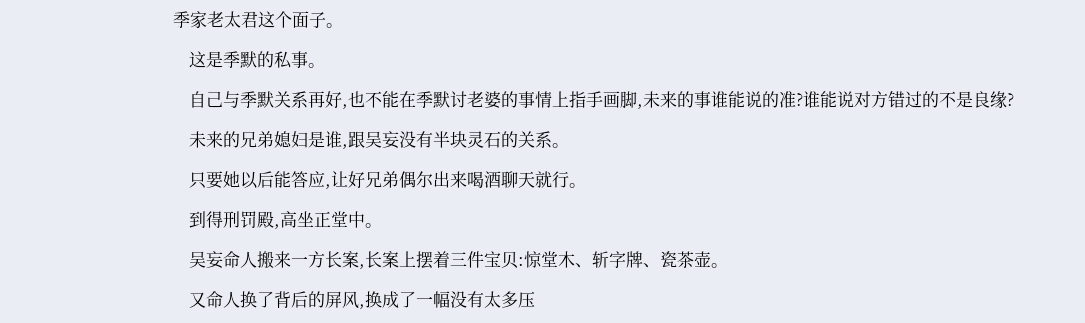季家老太君这个面子。

    这是季默的私事。

    自己与季默关系再好,也不能在季默讨老婆的事情上指手画脚,未来的事谁能说的准?谁能说对方错过的不是良缘?

    未来的兄弟媳妇是谁,跟吴妄没有半块灵石的关系。

    只要她以后能答应,让好兄弟偶尔出来喝酒聊天就行。

    到得刑罚殿,高坐正堂中。

    吴妄命人搬来一方长案,长案上摆着三件宝贝:惊堂木、斩字牌、瓷茶壶。

    又命人换了背后的屏风,换成了一幅没有太多压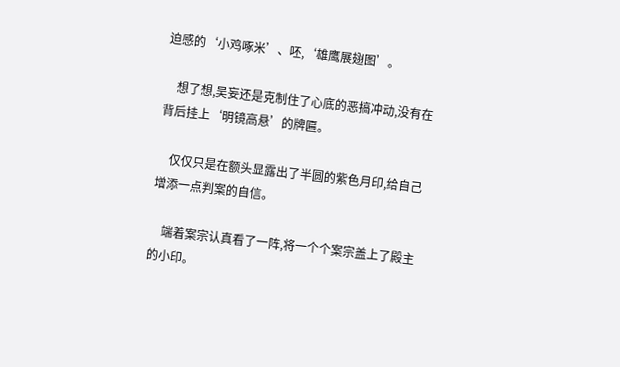迫感的‘小鸡啄米’、呸,‘雄鹰展翅图’。

    想了想,吴妄还是克制住了心底的恶搞冲动,没有在背后挂上‘明镜高悬’的牌匾。

    仅仅只是在额头显露出了半圆的紫色月印,给自己增添一点判案的自信。

    端着案宗认真看了一阵,将一个个案宗盖上了殿主的小印。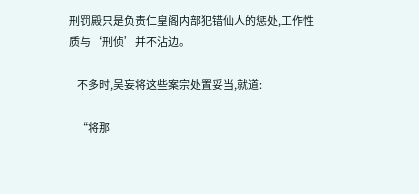刑罚殿只是负责仁皇阁内部犯错仙人的惩处,工作性质与‘刑侦’并不沾边。

    不多时,吴妄将这些案宗处置妥当,就道:

    “将那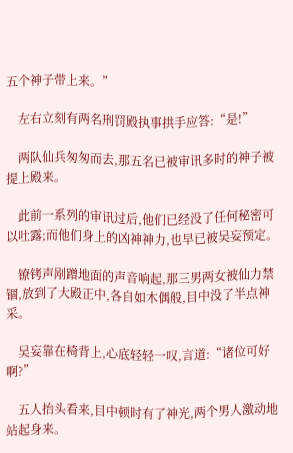五个神子带上来。”

    左右立刻有两名刑罚殿执事拱手应答:“是!”

    两队仙兵匆匆而去,那五名已被审讯多时的神子被提上殿来。

    此前一系列的审讯过后,他们已经没了任何秘密可以吐露;而他们身上的凶神神力,也早已被吴妄预定。

    镣铐声剐蹭地面的声音响起,那三男两女被仙力禁锢,放到了大殿正中,各自如木偶般,目中没了半点神采。

    吴妄靠在椅背上,心底轻轻一叹,言道:“诸位可好啊?”

    五人抬头看来,目中顿时有了神光,两个男人激动地站起身来。